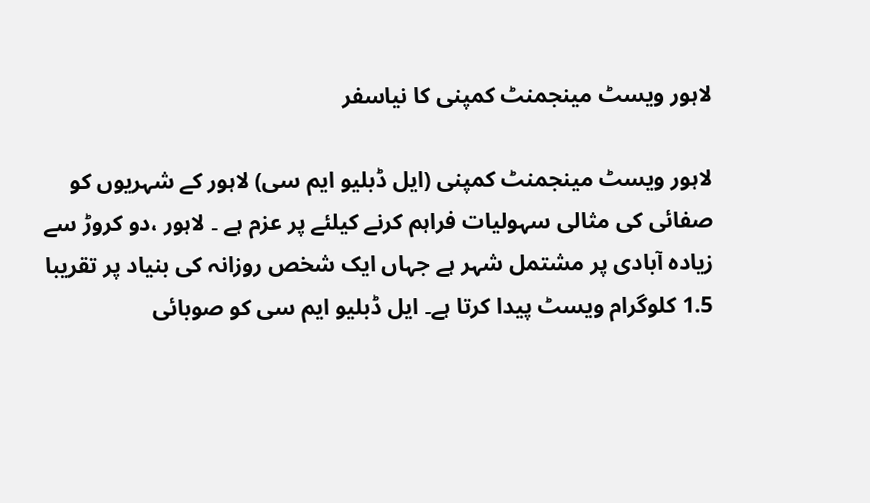لاہور ویسٹ مینجمنٹ کمپنی کا نیاسفر

لاہور ویسٹ مینجمنٹ کمپنی (ایل ڈبلیو ایم سی) لاہور کے شہریوں کو صفائی کی مثالی سہولیات فراہم کرنے کیلئے پر عزم ہے ۔ لاہور ،دو کروڑ سے زیادہ آبادی پر مشتمل شہر ہے جہاں ایک شخص روزانہ کی بنیاد پر تقریبا 1.5 کلوگرام ویسٹ پیدا کرتا ہے۔ ایل ڈبلیو ایم سی کو صوبائی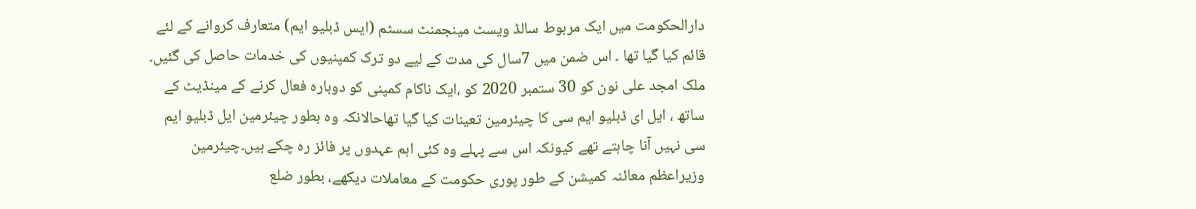دارالحکومت میں ایک مربوط سالڈ ویسٹ مینجمنٹ سسٹم (ایس ڈبلیو ایم) متعارف کروانے کے لئے قائم کیا گیا تھا ۔ اس ضمن میں 7سال کی مدت کے لیے دو ترک کمپنیوں کی خدمات حاصل کی گئیں۔ ملک امجد علی نون کو 30 ستمبر 2020 کو ،ایک ناکام کمپنی کو دوبارہ فعال کرنے کے مینڈیٹ کے ساتھ ، ایل ای ڈبلیو ایم سی کا چیئرمین تعینات کیا گیا تھاحالانکہ وہ بطور چیئرمین ایل ڈبلیو ایم سی نہیں آنا چاہتے تھے کیونکہ اس سے پہلے وہ کئی اہم عہدوں پر فائز رہ چکے ہیں۔چیئرمین وزیراعظم معائنہ کمیشن کے طور پوری حکومت کے معاملات دیکھے، بطور ضلع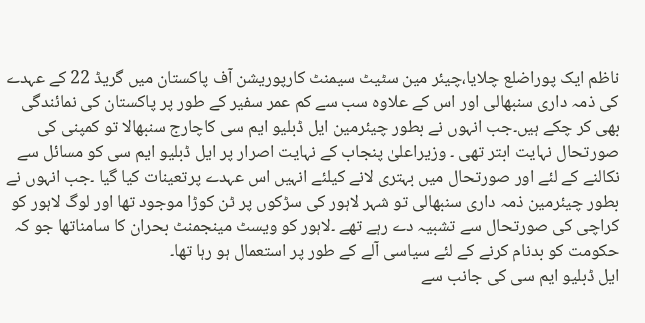ناظم ایک پوراضلع چلایا،چیئر مین سٹیٹ سیمنٹ کارپوریشن آف پاکستان میں گریڈ 22 کے عہدے کی ذمہ داری سنبھالی اور اس کے علاوہ سب سے کم عمر سفیر کے طور پر پاکستان کی نمائندگی بھی کر چکے ہیں۔جب انہوں نے بطور چیئرمین ایل ڈبلیو ایم سی کاچارج سنبھالا تو کمپنی کی صورتحال نہایت ابتر تھی ۔ وزیراعلیٰ پنجاب کے نہایت اصرار پر ایل ڈبلیو ایم سی کو مسائل سے نکالنے کے لئے اور صورتحال میں بہتری لانے کیلئے انہیں اس عہدے پرتعینات کیا گیا ۔جب انہوں نے بطور چیئرمین ذمہ داری سنبھالی تو شہر لاہور کی سڑکوں پر ٹن کوڑا موجود تھا اور لوگ لاہور کو کراچی کی صورتحال سے تشبیہ دے رہے تھے ۔لاہور کو ویسٹ مینجمنٹ بحران کا سامناتھا جو کہ حکومت کو بدنام کرنے کے لئے سیاسی آلے کے طور پر استعمال ہو رہا تھا۔
ایل ڈبلیو ایم سی کی جانب سے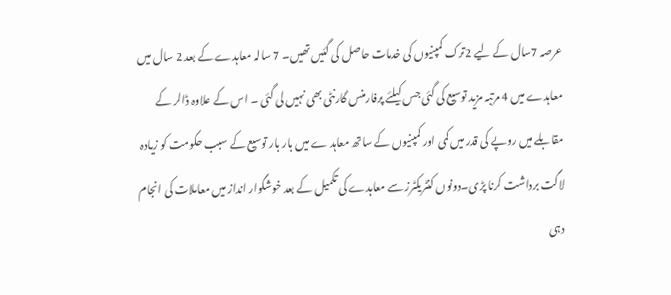عرصہ 7سال کے لیے 2ترک کمپنیوں کی خدمات حاصل کی گئیں تھیں۔ 7 سالہ معاہدے کے بعد 2 سال میں معاہدے میں 4 مرتبہ مزید توسیع کی گئی جس کیلئے پرفارمنس گارنٹی بھی نہیں لی گئی ۔ اس کے علاوہ ڈالر کے مقابلے میں روپے کی قدر میں کمی اور کمپنیوں کے ساتھ معاہد ے میں بار بار توسیع کے سبب حکومت کو زیادہ لاگت برداشت کرنا پڑی۔دونوں کنٹریکٹرز سے معاہدے کی تکمیل کے بعد خوشگوار انداز میں معاملات کی انجام دہی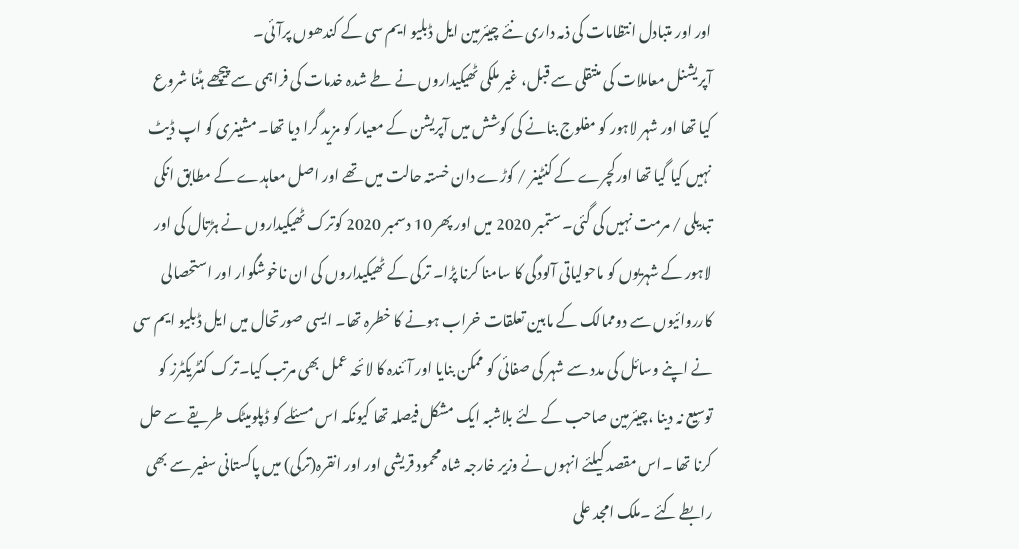اور اور متبادل انتظامات کی ذمہ داری نئے چیئرمین ایل ڈبلیو ایم سی کے کندھوں پرآئی۔
آپریشنل معاملات کی منتقلی سے قبل، غیر ملکی ٹھیکیداروں نے طے شدہ خدمات کی فراہمی سے پیچھے ہٹنا شروع کیا تھا اور شہر لاہور کو مفلوج بنانے کی کوشش میں آپریشن کے معیار کو مزید گرا دیا تھا۔ مشینری کو اپ ڈیٹ نہیں کیا گیا تھا اورکچرے کے کنٹینر / کوڑے دان خستہ حالت میں تھے اور اصل معاہدے کے مطابق انکی تبدیلی / مرمت نہیں کی گئی۔ ستمبر 2020 میں اور پھر 10 دسمبر 2020 کوترک ٹھیکیداروں نے ہڑتال کی اور لاہور کے شہریوں کو ماحولیاتی آلودگی کا سامنا کرنا پڑا۔ ترکی کے ٹھیکیداروں کی ان ناخوشگوار اور استحصالی کارروائیوں سے دوممالک کے مابین تعلقات خراب ہونے کا خطرہ تھا۔ ایسی صورتحال میں ایل ڈبلیو ایم سی نے اپنے وسائل کی مدد سے شہر کی صفائی کو ممکن بنایا اور آئندہ کا لائحہ عمل بھی مرتب کیا۔ترک کنٹریکٹرز کو توسیع نہ دینا ،چیئرمین صاحب کے لئے بلاشبہ ایک مشکل فیصلہ تھا کیونکہ اس مسئلے کو ڈپلومیٹک طریقے سے حل کرنا تھا ۔اس مقصد کیلئے انہوں نے وزیر خارجہ شاہ محمود قریشی اور اور انقرہ(ترکی) میں پاکستانی سفیر سے بھی رابطے کئے ۔ملک امجد علی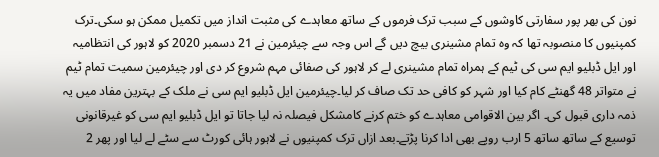نون کی بھر پور سفارتی کاوشوں کے سبب ترک فرموں کے ساتھ معاہدے کی مثبت انداز میں تکمیل ممکن ہو سکی۔ترک کمپنیوں کا منصوبہ تھا کہ وہ تمام مشینری بیچ دیں گے اس وجہ سے چیئرمین نے 21 دسمبر 2020 کو لاہور کی انتظامیہ اور ایل ڈبلیو ایم سی کی ٹیم کے ہمراہ تمام مشینری لے کر لاہور کی صفائی مہم شروع کر دی اور چیئرمین سمیت تمام ٹیم نے متواتر 48 گھنٹے کام کیا اور شہر کو کافی حد تک صاف کر لیا۔چیئرمین ایل ڈبلیو ایم سی نے ملک کے بہترین مفاد میں یہ ذمہ داری قبول کی۔ اگر بین الاقوامی معاہدے کو ختم کرنے کامشکل فیصلہ نہ لیا جاتا تو ایل ڈبلیو ایم سی کو غیرقانونی توسیع کے ساتھ ساتھ 5 ارب روپے بھی ادا کرنا پڑتے۔بعد ازاں ترک کمپنیوں نے لاہور ہائی کورٹ سے سٹے لے لیا اور پھر 2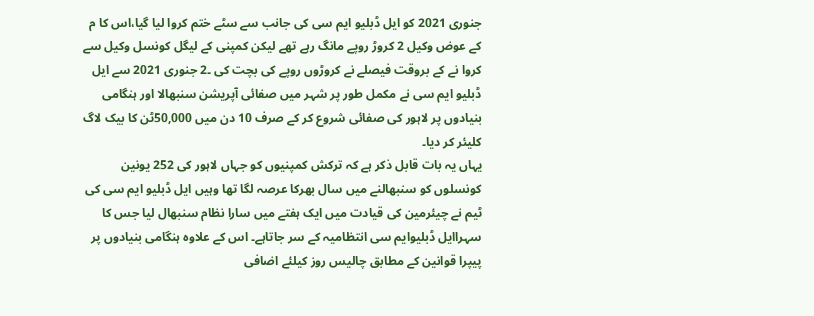جنوری 2021 کو ایل ڈبلیو ایم سی کی جانب سے سٹے ختم کروا لیا گیا،اس کا م کے عوض وکیل 2 کروڑ روپے مانگ رہے تھے لیکن کمپنی کے لیگل کونسل وکیل سے کروا نے کے بروقت فیصلے نے کروڑوں روپے کی بچت کی ۔2 جنوری 2021 سے ایل ڈبلیو ایم سی نے مکمل طور پر شہر میں صفائی آپریشن سنبھالا اور ہنگامی بنیادوں پر لاہور کی صفائی شروع کر کے صرف 10 دن میں 50,000ٹن کا بیک لاگ کلیئر کر دیا۔
یہاں یہ بات قابل ذکر ہے کہ ترکش کمپنیوں کو جہاں لاہور کی 252 یونین کونسلوں کو سنبھالنے میں سال بھرکا عرصہ لگا تھا وہیں ایل ڈبلیو ایم سی کی ٹیم نے چیئرمین کی قیادت میں ایک ہفتے میں سارا نظام سنبھال لیا جس کا سہراایل ڈبلیوایم سی انتظامیہ کے سر جاتاہے۔ اس کے علاوہ ہنگامی بنیادوں پر پیپرا قوانین کے مطابق چالیس روز کیلئے اضافی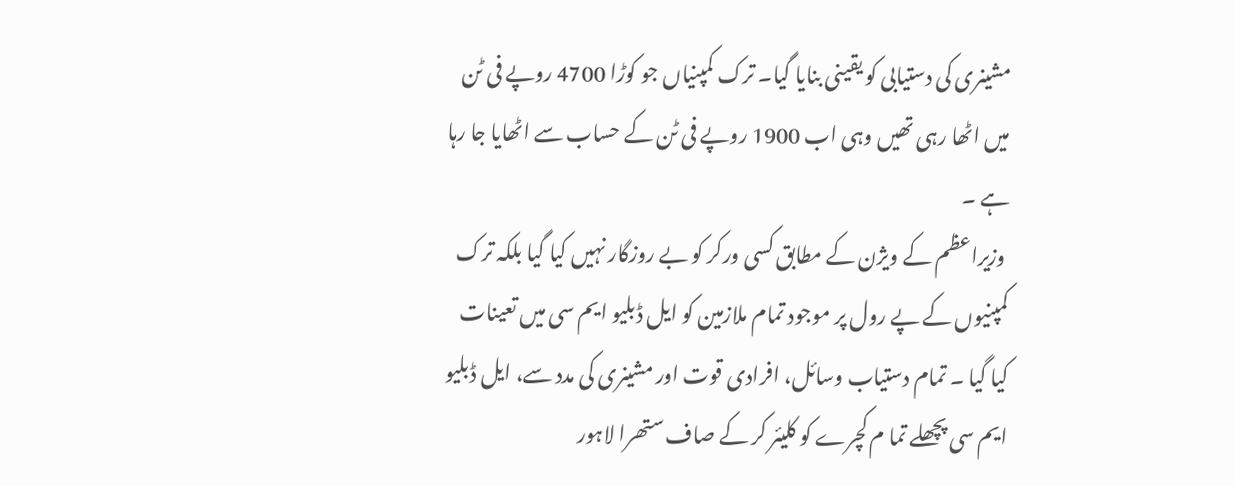مشینری کی دستیابی کو یقینی بنایا گیا۔ ترک کمپنیاں جو کوڑا 4700 روپے فی ٹن میں اٹھا رہی تھیں وہی اب 1900 روپے فی ٹن کے حساب سے اٹھایا جا رہا ہے ۔
 وزیراعظم کے ویژن کے مطابق کسی ورکر کو بے روزگار نہیں کیا گیا بلکہ ترک کمپنیوں کے پے رول پر موجود تمام ملازمین کو ایل ڈبلیو ایم سی میں تعینات کیا گیا ۔ تمام دستیاب وسائل، افرادی قوت اور مشینری کی مدد سے، ایل ڈبلیو ایم سی پچھلے تما م کچرے کو کلیئر کر کے صاف ستھرا لاہور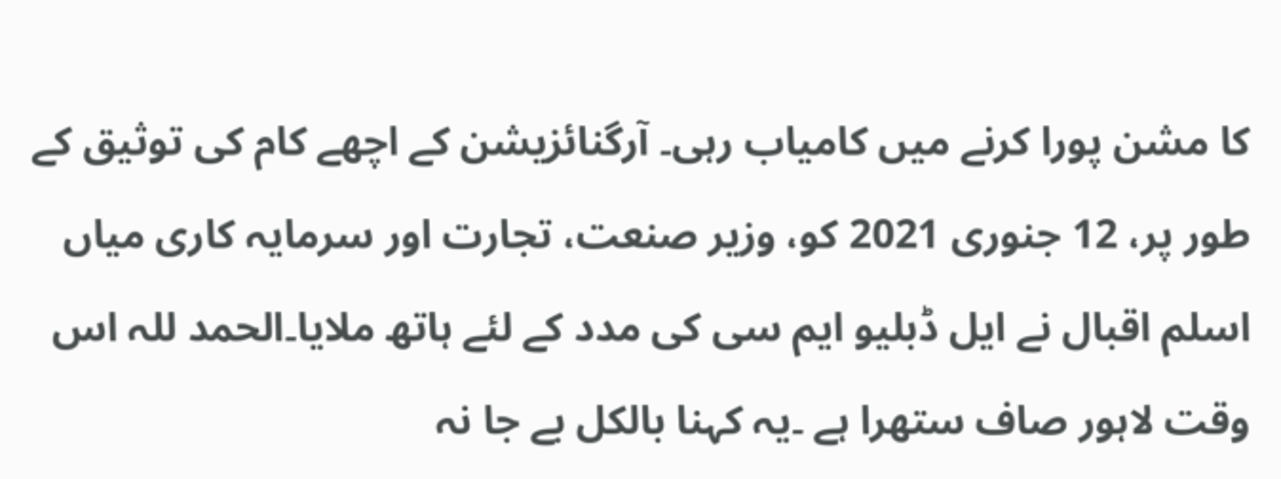کا مشن پورا کرنے میں کامیاب رہی۔ آرگنائزیشن کے اچھے کام کی توثیق کے طور پر، 12 جنوری 2021 کو، وزیر صنعت، تجارت اور سرمایہ کاری میاں اسلم اقبال نے ایل ڈبلیو ایم سی کی مدد کے لئے ہاتھ ملایا۔الحمد للہ اس وقت لاہور صاف ستھرا ہے ۔یہ کہنا بالکل بے جا نہ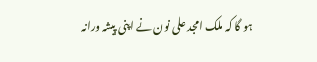ہو گا کہ ملک امجد علی نون نے اپنی پیشہ ورانہ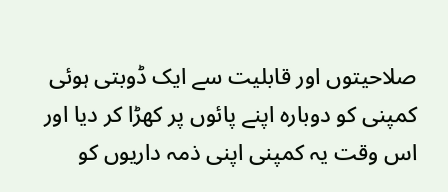صلاحیتوں اور قابلیت سے ایک ڈوبتی ہوئی کمپنی کو دوبارہ اپنے پائوں پر کھڑا کر دیا اور اس وقت یہ کمپنی اپنی ذمہ داریوں کو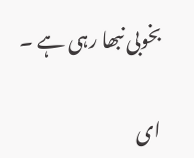بخوبی نبھا رہی ہے ۔

ای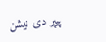پیپر دی نیشن